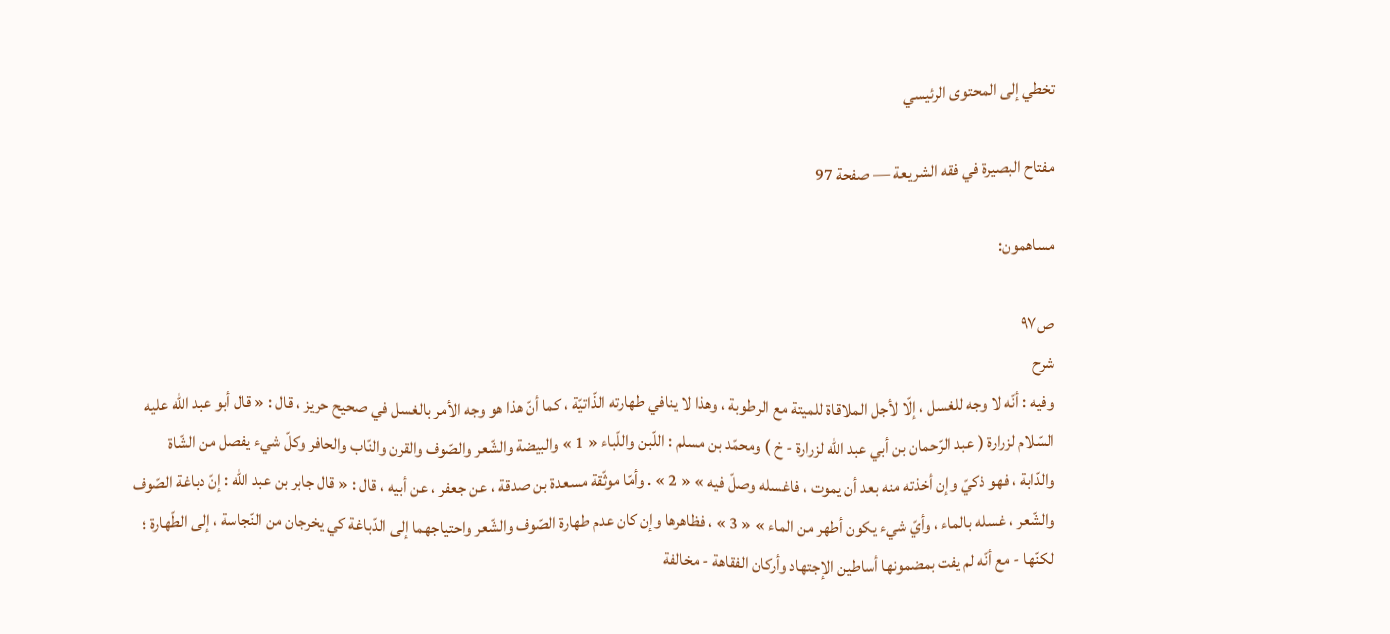تخطي إلى المحتوى الرئيسي

مفتاح البصيرة في فقه الشريعة — صفحة 97

مساهمون:

ص٩٧
شرح
وفيه : أنّه لا وجه للغسل ، إلّا لأجل الملاقاة للميتة مع الرطوبة ، وهذا لا ينافي طهارته الذّاتيّة ، كما أنّ هذا هو وجه الأمر بالغسل في صحيح حريز ، قال : « قال أبو عبد اللّه عليه السّلام لزرارة ( عبد الرّحمان بن أبي عبد اللّه لزرارة - خ ) ومحمّد بن مسلم : اللّبن واللّباء « 1 » والبيضة والشّعر والصّوف والقرن والنّاب والحافر وكلّ شيء يفصل من الشّاة والدّابة ، فهو ذكيّ وإن أخذته منه بعد أن يموت ، فاغسله وصلّ فيه » « 2 » . وأمّا موثّقة مسعدة بن صدقة ، عن جعفر ، عن أبيه ، قال : « قال جابر بن عبد اللّه : إنّ دباغة الصّوف والشّعر ، غسله بالماء ، وأيّ شيء يكون أطهر من الماء » « 3 » ، فظاهرها وإن كان عدم طهارة الصّوف والشّعر واحتياجهما إلى الدّباغة كي يخرجان من النّجاسة ، إلى الطّهارة ؛ لكنّها - مع أنّه لم يفت بمضمونها أساطين الإجتهاد وأركان الفقاهة - مخالفة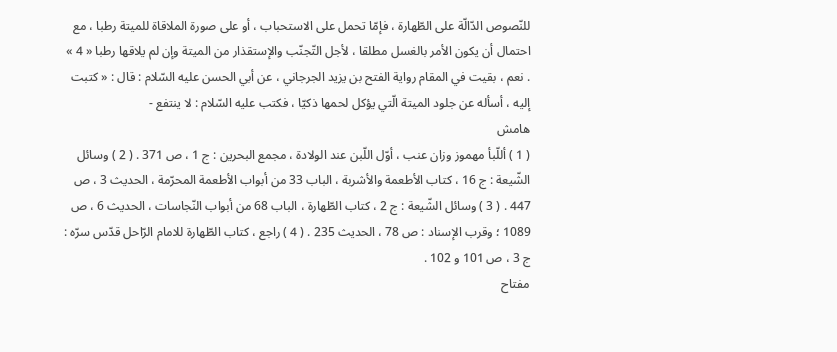للنّصوص الدّالّة على الطّهارة ، فإمّا تحمل على الاستحباب ، أو على صورة الملاقاة للميتة رطبا ، مع احتمال أن يكون الأمر بالغسل مطلقا ، لأجل التّجنّب والإستقذار من الميتة وإن لم يلاقها رطبا « 4 » . نعم ، بقيت في المقام رواية الفتح بن يزيد الجرجاني ، عن أبي الحسن عليه السّلام : قال : « كتبت إليه ، أسأله عن جلود الميتة الّتي يؤكل لحمها ذكيّا ، فكتب عليه السّلام : لا ينتفع -
هامش
( 1 ) أللّبأ مهموز وزان عنب ، أوّل اللّبن عند الولادة ، مجمع البحرين : ج 1 ، ص 371 . ( 2 ) وسائل الشّيعة : ج 16 ، كتاب الأطعمة والأشربة ، الباب 33 من أبواب الأطعمة المحرّمة ، الحديث 3 ، ص 447 . ( 3 ) وسائل الشّيعة : ج 2 ، كتاب الطّهارة ، الباب 68 من أبواب النّجاسات ، الحديث 6 ، ص 1089 ؛ وقرب الإسناد : ص 78 ، الحديث 235 . ( 4 ) راجع ، كتاب الطّهارة للامام الرّاحل قدّس سرّه : ج 3 ، ص 101 و 102 .
مفتاح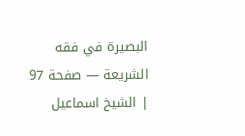البصيرة في فقه الشريعة — صفحة 97 | الشيخ اسماعيل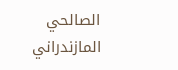الصالحي المازندراني